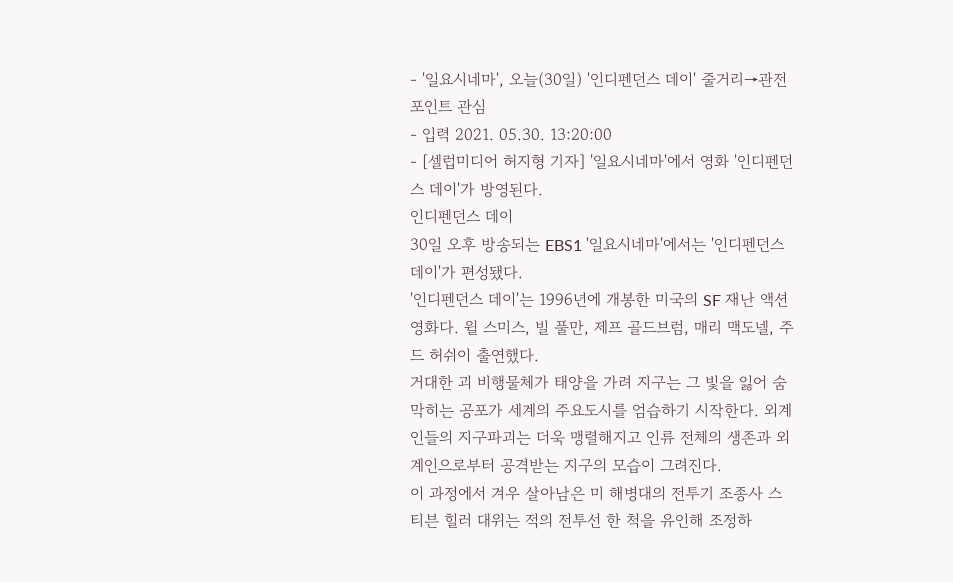- '일요시네마', 오늘(30일) '인디펜던스 데이' 줄거리→관전 포인트 관심
- 입력 2021. 05.30. 13:20:00
- [셀럽미디어 허지형 기자] '일요시네마'에서 영화 '인디펜던스 데이'가 방영된다.
인디펜던스 데이
30일 오후 방송되는 EBS1 '일요시네마'에서는 '인디펜던스 데이'가 편성됐다.
'인디펜던스 데이'는 1996년에 개봉한 미국의 SF 재난 액션 영화다. 윌 스미스, 빌 풀만, 제프 골드브럼, 매리 맥도넬, 주드 허쉬이 출연했다.
거대한 괴 비행물체가 태양을 가려 지구는 그 빛을 잃어 숨막히는 공포가 세계의 주요도시를 엄습하기 시작한다. 외계인들의 지구파괴는 더욱 맹렬해지고 인류 전체의 생존과 외계인으로부터 공격받는 지구의 모습이 그려진다.
이 과정에서 겨우 살아남은 미 해병대의 전투기 조종사 스티븐 힐러 대위는 적의 전투선 한 척을 유인해 조정하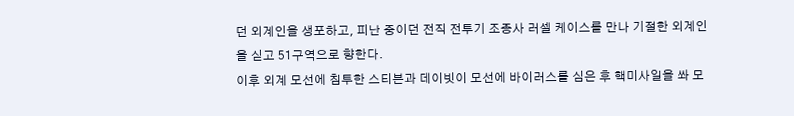던 외계인을 생포하고, 피난 중이던 전직 전투기 조종사 러셀 케이스를 만나 기절한 외계인을 싣고 51구역으로 향한다.
이후 외계 모선에 침투한 스티븐과 데이빗이 모선에 바이러스를 심은 후 핵미사일을 쏴 모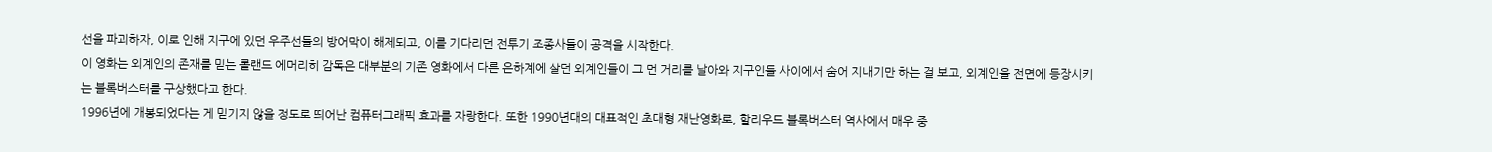선을 파괴하자, 이로 인해 지구에 있던 우주선들의 방어막이 해제되고, 이를 기다리던 전투기 조종사들이 공격을 시작한다.
이 영화는 외계인의 존재를 믿는 롤랜드 에머리히 감독은 대부분의 기존 영화에서 다른 은하계에 살던 외계인들이 그 먼 거리를 날아와 지구인들 사이에서 숨어 지내기만 하는 걸 보고, 외계인을 전면에 등장시키는 블록버스터를 구상했다고 한다.
1996년에 개봉되었다는 게 믿기지 않을 정도로 띄어난 컴퓨터그래픽 효과를 자랑한다. 또한 1990년대의 대표적인 초대형 재난영화로, 할리우드 블록버스터 역사에서 매우 중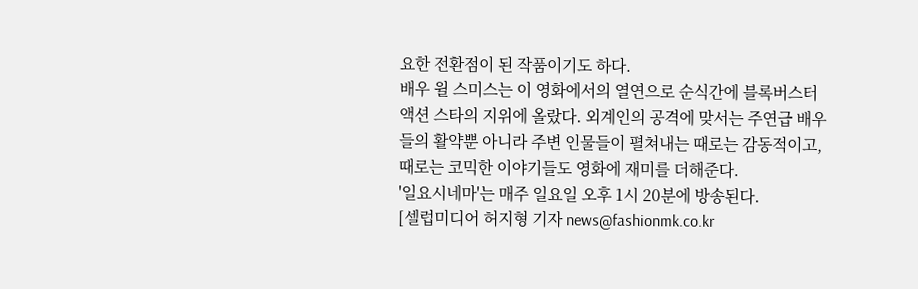요한 전환점이 된 작품이기도 하다.
배우 윌 스미스는 이 영화에서의 열연으로 순식간에 블록버스터 액션 스타의 지위에 올랐다. 외계인의 공격에 맞서는 주연급 배우들의 활약뿐 아니라 주변 인물들이 펼쳐내는 때로는 감동적이고, 때로는 코믹한 이야기들도 영화에 재미를 더해준다.
'일요시네마'는 매주 일요일 오후 1시 20분에 방송된다.
[셀럽미디어 허지형 기자 news@fashionmk.co.kr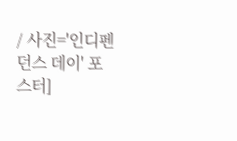/ 사진='인디펜던스 데이' 포스터]